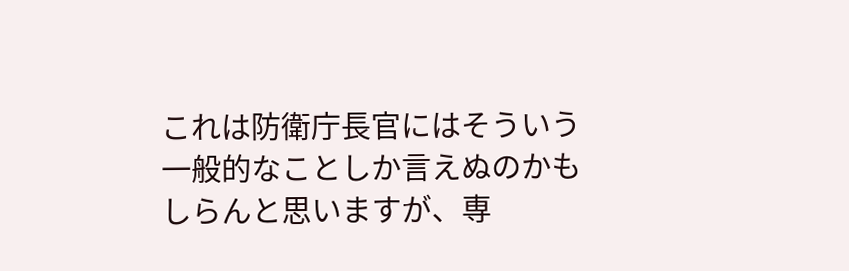これは防衛庁長官にはそういう一般的なことしか言えぬのかもしらんと思いますが、専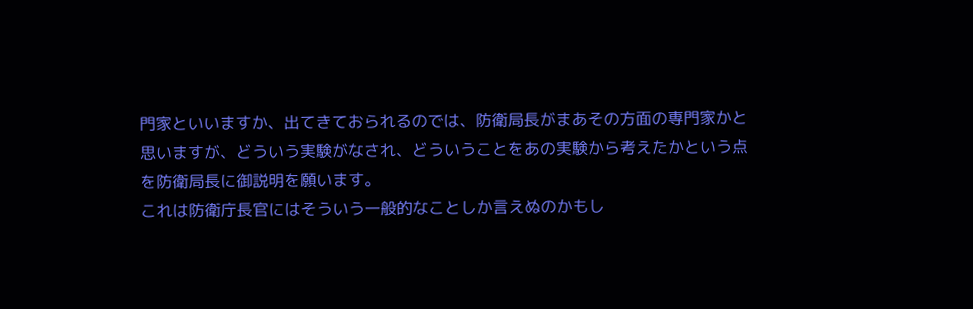門家といいますか、出てきておられるのでは、防衛局長がまあその方面の専門家かと思いますが、どういう実験がなされ、どういうことをあの実験から考えたかという点を防衛局長に御説明を願います。
これは防衛庁長官にはそういう一般的なことしか言えぬのかもし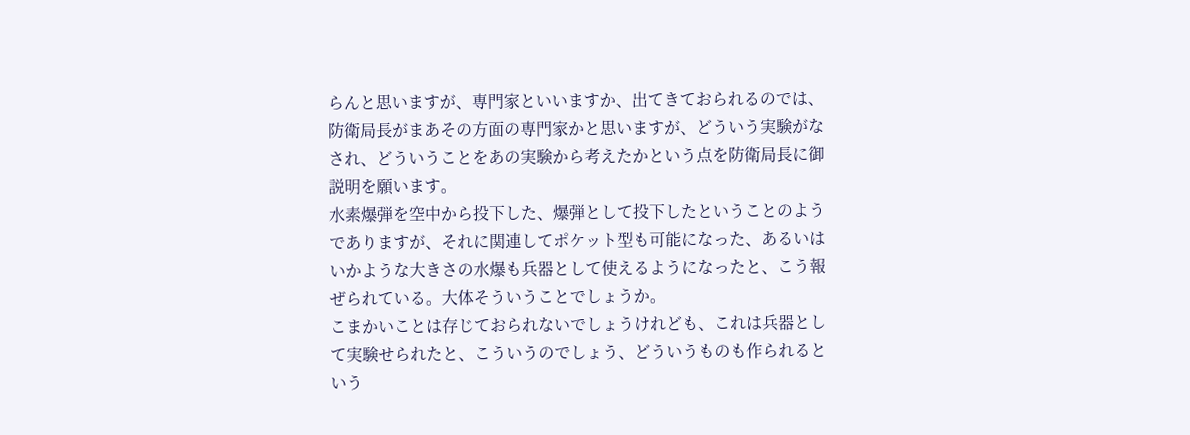らんと思いますが、専門家といいますか、出てきておられるのでは、防衛局長がまあその方面の専門家かと思いますが、どういう実験がなされ、どういうことをあの実験から考えたかという点を防衛局長に御説明を願います。
水素爆弾を空中から投下した、爆弾として投下したということのようでありますが、それに関連してポケット型も可能になった、あるいはいかような大きさの水爆も兵器として使えるようになったと、こう報ぜられている。大体そういうことでしょうか。
こまかいことは存じておられないでしょうけれども、これは兵器として実験せられたと、こういうのでしょう、どういうものも作られるという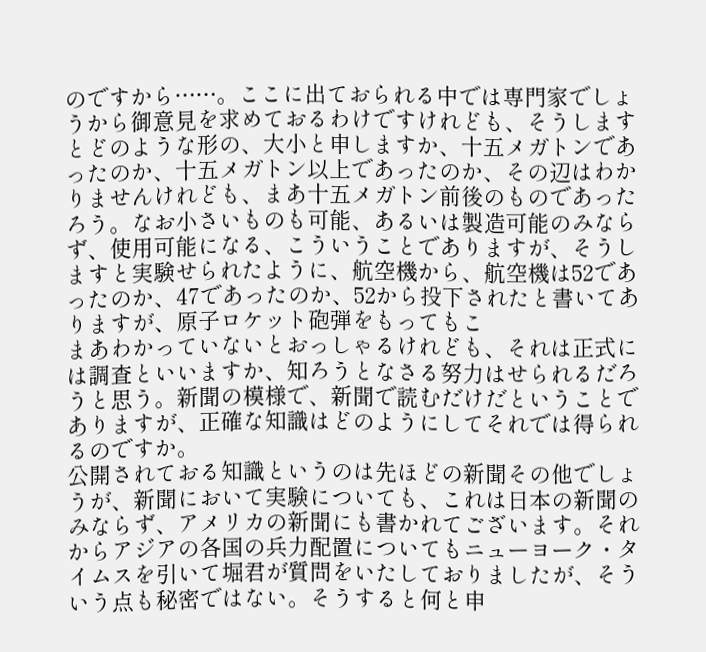のですから……。ここに出ておられる中では専門家でしょうから御意見を求めておるわけですけれども、そうしますとどのような形の、大小と申しますか、十五メガトンであったのか、十五メガトン以上であったのか、その辺はわかりませんけれども、まあ十五メガトン前後のものであったろう。なお小さいものも可能、あるいは製造可能のみならず、使用可能になる、こういうことでありますが、そうしますと実験せられたように、航空機から、航空機は52であったのか、47であったのか、52から投下されたと書いてありますが、原子ロケット砲弾をもってもこ
まあわかっていないとおっしゃるけれども、それは正式には調査といいますか、知ろうとなさる努力はせられるだろうと思う。新聞の模様で、新聞で読むだけだということでありますが、正確な知識はどのようにしてそれでは得られるのですか。
公開されておる知識というのは先ほどの新聞その他でしょうが、新聞において実験についても、これは日本の新聞のみならず、アメリカの新聞にも書かれてございます。それからアジアの各国の兵力配置についてもニューヨーク・タイムスを引いて堀君が質問をいたしておりましたが、そういう点も秘密ではない。そうすると何と申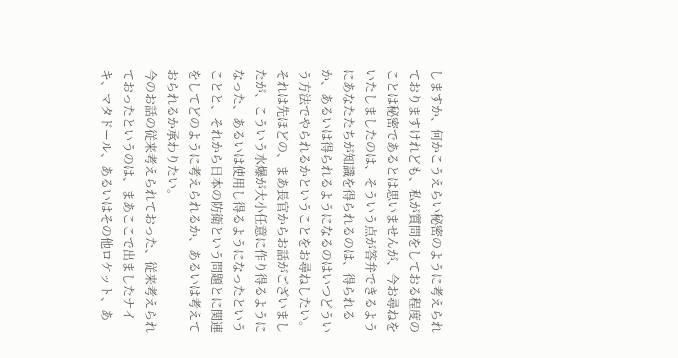しますか、何かこうえらい秘密のように考えられておりますけれども、私が質問をしておる程度のことは秘密であるとは思いませんが、今お尋ねをいたしましたのは、そういう点が答弁できるようにあなたたちが知識を得られるのは、得られるか、あるいは得られるようになるのはいつどういう方法でやられるかということをお尋ねしたい。
それは先ほどの、まあ長官からお話がございましたが、こういう水爆が大小任意に作り得るようになった、あるいは使用し得るようになったということと、それから日本の防衛という問題とに関連をしてどのように考えられるか、あるいは考えておられるか承わりたい。
今のお話の従来考えられておった、従来考えられておったというのは、まあここで出ましたナイキ、マタドール、あるいはその他ロケット、あ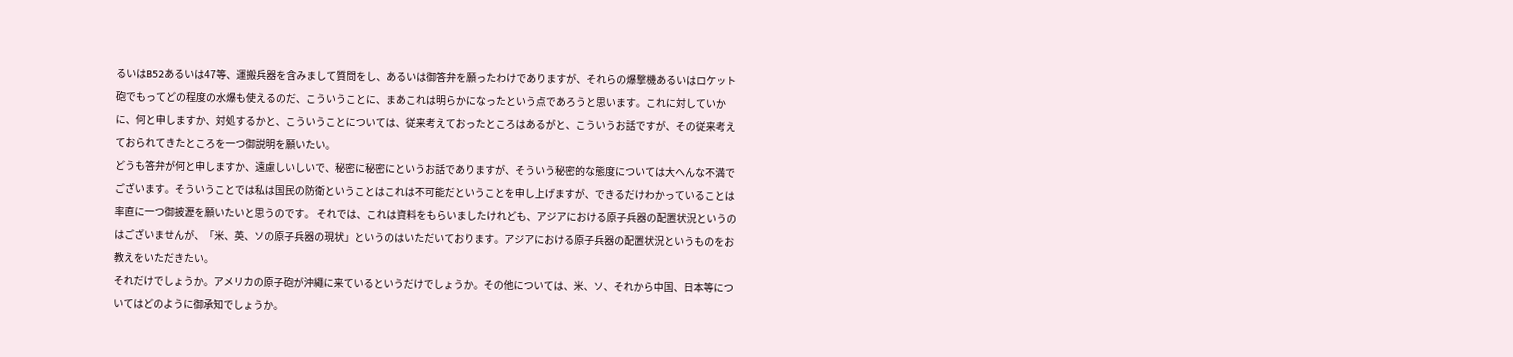るいはB52あるいは47等、運搬兵器を含みまして質問をし、あるいは御答弁を願ったわけでありますが、それらの爆撃機あるいはロケット砲でもってどの程度の水爆も使えるのだ、こういうことに、まあこれは明らかになったという点であろうと思います。これに対していかに、何と申しますか、対処するかと、こういうことについては、従来考えておったところはあるがと、こういうお話ですが、その従来考えておられてきたところを一つ御説明を願いたい。
どうも答弁が何と申しますか、遠慮しいしいで、秘密に秘密にというお話でありますが、そういう秘密的な態度については大へんな不満でございます。そういうことでは私は国民の防衛ということはこれは不可能だということを申し上げますが、できるだけわかっていることは率直に一つ御披瀝を願いたいと思うのです。 それでは、これは資料をもらいましたけれども、アジアにおける原子兵器の配置状況というのはございませんが、「米、英、ソの原子兵器の現状」というのはいただいております。アジアにおける原子兵器の配置状況というものをお教えをいただきたい。
それだけでしょうか。アメリカの原子砲が沖繩に来ているというだけでしょうか。その他については、米、ソ、それから中国、日本等についてはどのように御承知でしょうか。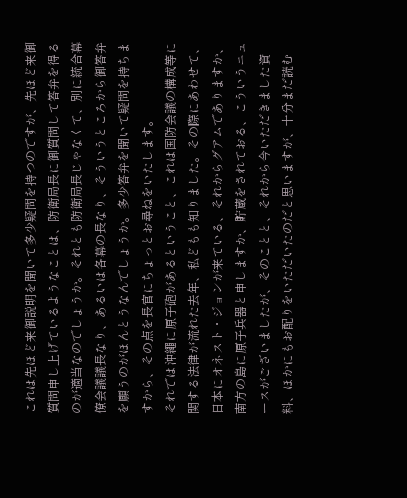これは先ほど来御説明を聞いて多少疑問を持つのですが、先ほど来御質問申し上げているようなことは、防衛局長に御質問して答弁を得るのが適当なのでしょうか。それとも防衛局長じゃなくて、別に統合幕僚会議議長なり、あるいは各幕の長なり、そういうところから御答弁を願うのがほんとうなんでしょうか。多少答弁を聞いて疑問を持ちますから、その点を長官にちょっとお尋ねをいたします。
それでは沖繩に原子砲があるということ、これは国防会議の構成等に関する法律が流れた去年、私どもも知りました。その際にあわせて、日本にオネスト・ジョンが来ている、それからグアムでありますか、南方の島に原子兵器と申しますか、貯蔵をされておる、こういうニュースがございましたが、そのことと、それから今いただきました資料、ほかにもお配りをいただいたのだと思いますが、十分まだ読む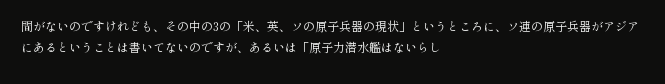間がないのですけれども、その中の3の「米、英、ソの原子兵器の現状」というところに、ソ連の原子兵器がアジアにあるということは書いてないのですが、あるいは「原子力潜水艦はないらし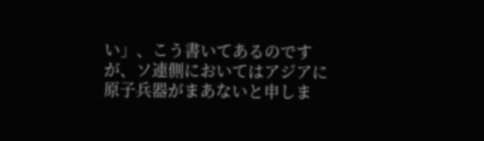い」、こう書いてあるのですが、ソ連側においてはアジアに原子兵器がまあないと申しま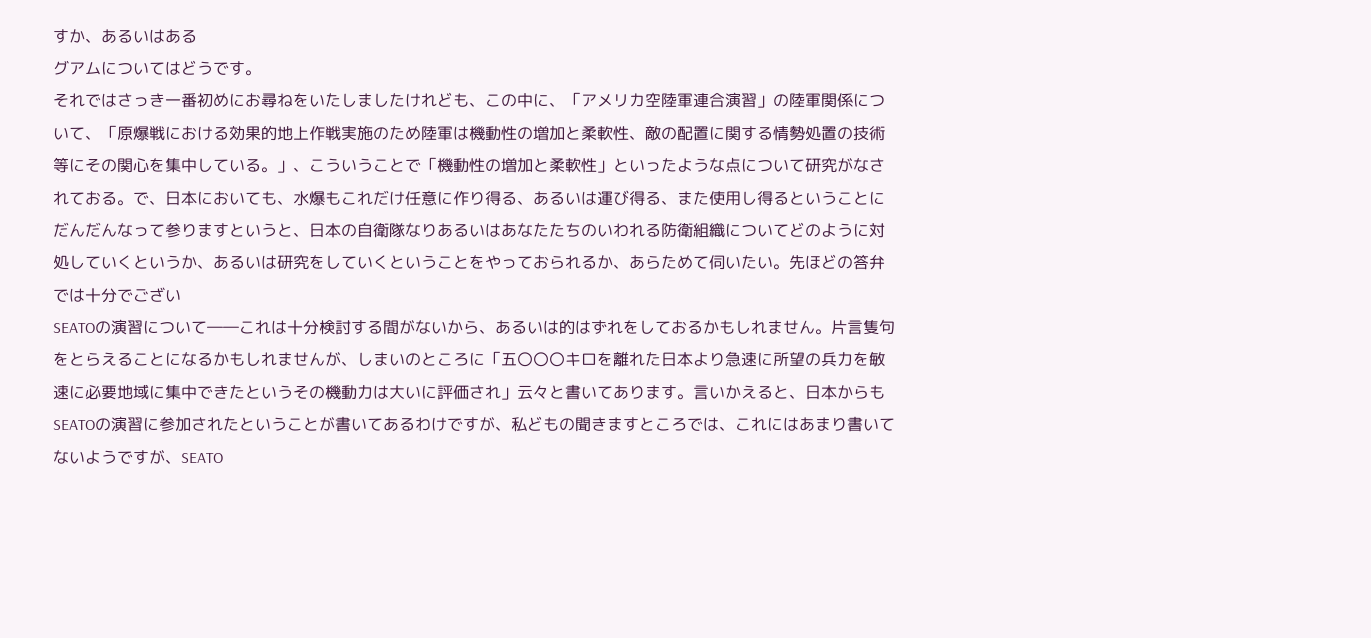すか、あるいはある
グアムについてはどうです。
それではさっき一番初めにお尋ねをいたしましたけれども、この中に、「アメリカ空陸軍連合演習」の陸軍関係について、「原爆戦における効果的地上作戦実施のため陸軍は機動性の増加と柔軟性、敵の配置に関する情勢処置の技術等にその関心を集中している。」、こういうことで「機動性の増加と柔軟性」といったような点について研究がなされておる。で、日本においても、水爆もこれだけ任意に作り得る、あるいは運び得る、また使用し得るということにだんだんなって参りますというと、日本の自衛隊なりあるいはあなたたちのいわれる防衛組織についてどのように対処していくというか、あるいは研究をしていくということをやっておられるか、あらためて伺いたい。先ほどの答弁では十分でござい
SEATOの演習について――これは十分検討する間がないから、あるいは的はずれをしておるかもしれません。片言隻句をとらえることになるかもしれませんが、しまいのところに「五〇〇〇キロを離れた日本より急速に所望の兵力を敏速に必要地域に集中できたというその機動力は大いに評価され」云々と書いてあります。言いかえると、日本からもSEATOの演習に参加されたということが書いてあるわけですが、私どもの聞きますところでは、これにはあまり書いてないようですが、SEATO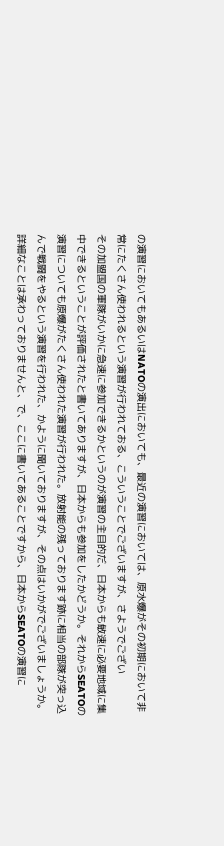の演習においてもあるいはNATOの演出においても、最近の演習においては、原水爆がその初期において非常にたくさん使われるという演習が行われておる、こういうことでございますが、さようでござい
その加盟国の軍隊がいかに急速に参加できるかというのが演習の主目的だ、日本からも敏速に必要地域に集中できるということが評価されたと書いてありますが、日本からも参加をしたかどうか。それからSEATOの演習についても原爆がたくさん使われた演習が行われた。放射能の残っております跡に相当の部隊が突っ込んで戦闘をやるという演習を行われた、かように聞いておりますが、その点はいかがでございましょうか。
詳細なことは承わっておりませんと、で、ここに書いてあることですから、日本からSEATOの演習に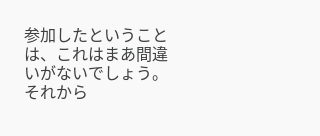参加したということは、これはまあ間違いがないでしょう。 それから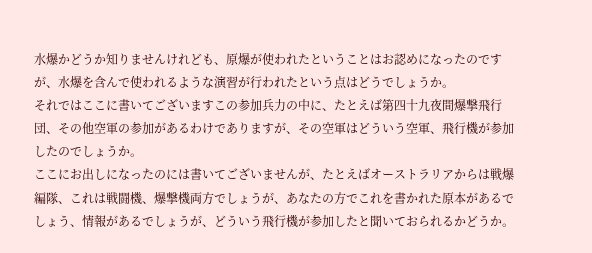水爆かどうか知りませんけれども、原爆が使われたということはお認めになったのですが、水爆を含んで使われるような演習が行われたという点はどうでしょうか。
それではここに書いてございますこの参加兵力の中に、たとえば第四十九夜間爆撃飛行団、その他空軍の参加があるわけでありますが、その空軍はどういう空軍、飛行機が参加したのでしょうか。
ここにお出しになったのには書いてございませんが、たとえばオーストラリアからは戦爆編隊、これは戦闘機、爆撃機両方でしょうが、あなたの方でこれを書かれた原本があるでしょう、情報があるでしょうが、どういう飛行機が参加したと聞いておられるかどうか。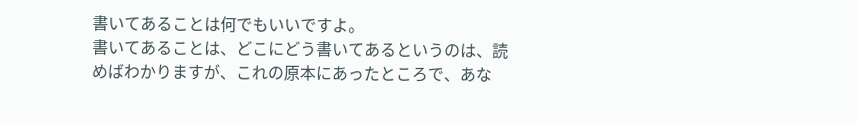書いてあることは何でもいいですよ。
書いてあることは、どこにどう書いてあるというのは、読めばわかりますが、これの原本にあったところで、あな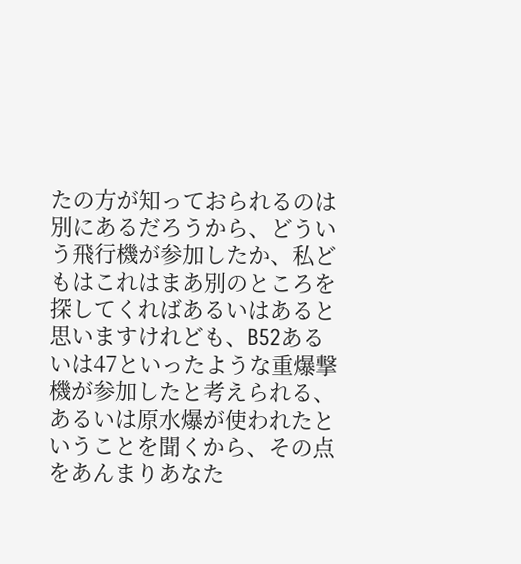たの方が知っておられるのは別にあるだろうから、どういう飛行機が参加したか、私どもはこれはまあ別のところを探してくればあるいはあると思いますけれども、B52あるいは47といったような重爆撃機が参加したと考えられる、あるいは原水爆が使われたということを聞くから、その点をあんまりあなた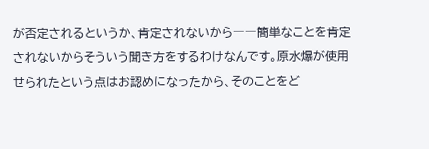が否定されるというか、肯定されないから――簡単なことを肯定されないからそういう聞き方をするわけなんです。原水爆が使用せられたという点はお認めになったから、そのことをど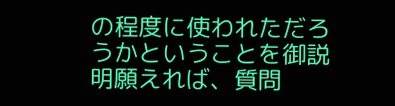の程度に使われただろうかということを御説明願えれば、質問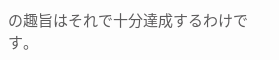の趣旨はそれで十分達成するわけです。